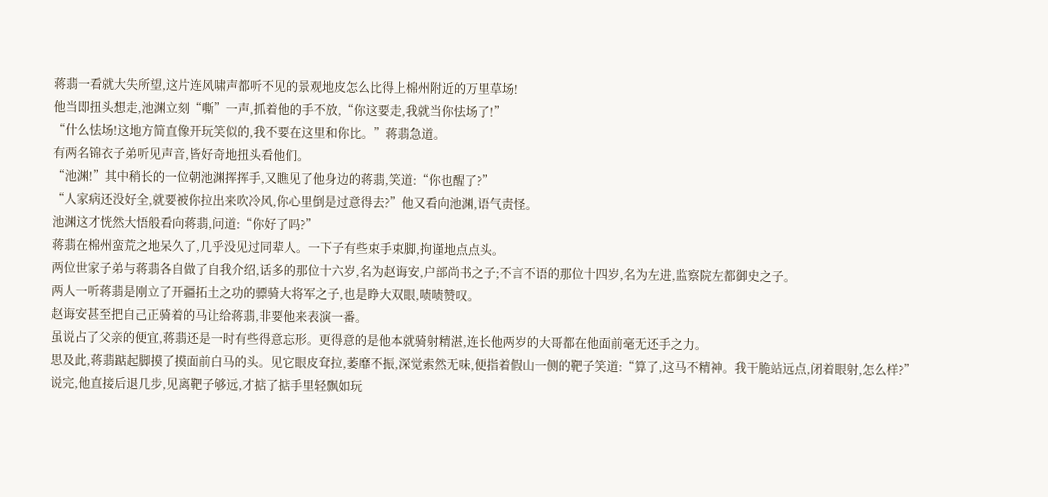蒋翡一看就大失所望,这片连风啸声都听不见的景观地皮怎么比得上棉州附近的万里草场!
他当即扭头想走,池渊立刻“嘶”一声,抓着他的手不放,“你这要走,我就当你怯场了!”
“什么怯场!这地方简直像开玩笑似的,我不要在这里和你比。”蒋翡急道。
有两名锦衣子弟听见声音,皆好奇地扭头看他们。
“池渊!”其中稍长的一位朝池渊挥挥手,又瞧见了他身边的蒋翡,笑道:“你也醒了?”
“人家病还没好全,就要被你拉出来吹冷风,你心里倒是过意得去?”他又看向池渊,语气责怪。
池渊这才恍然大悟般看向蒋翡,问道:“你好了吗?”
蒋翡在棉州蛮荒之地呆久了,几乎没见过同辈人。一下子有些束手束脚,拘谨地点点头。
两位世家子弟与蒋翡各自做了自我介绍,话多的那位十六岁,名为赵诲安,户部尚书之子;不言不语的那位十四岁,名为左进,监察院左都御史之子。
两人一听蒋翡是刚立了开疆拓土之功的骠骑大将军之子,也是睁大双眼,啧啧赞叹。
赵诲安甚至把自己正骑着的马让给蒋翡,非要他来表演一番。
虽说占了父亲的便宜,蒋翡还是一时有些得意忘形。更得意的是他本就骑射精湛,连长他两岁的大哥都在他面前毫无还手之力。
思及此,蒋翡踮起脚摸了摸面前白马的头。见它眼皮耷拉,萎靡不振,深觉索然无味,便指着假山一侧的靶子笑道:“算了,这马不精神。我干脆站远点,闭着眼射,怎么样?”
说完,他直接后退几步,见离靶子够远,才掂了掂手里轻飘如玩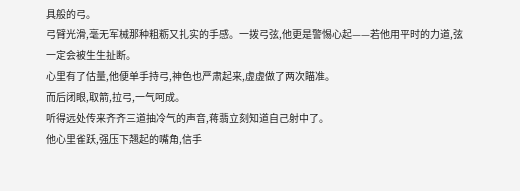具般的弓。
弓臂光滑,毫无军械那种粗粝又扎实的手感。一拨弓弦,他更是警惕心起——若他用平时的力道,弦一定会被生生扯断。
心里有了估量,他便单手持弓,神色也严肃起来,虚虚做了两次瞄准。
而后闭眼,取箭,拉弓,一气呵成。
听得远处传来齐齐三道抽冷气的声音,蒋翡立刻知道自己射中了。
他心里雀跃,强压下翘起的嘴角,信手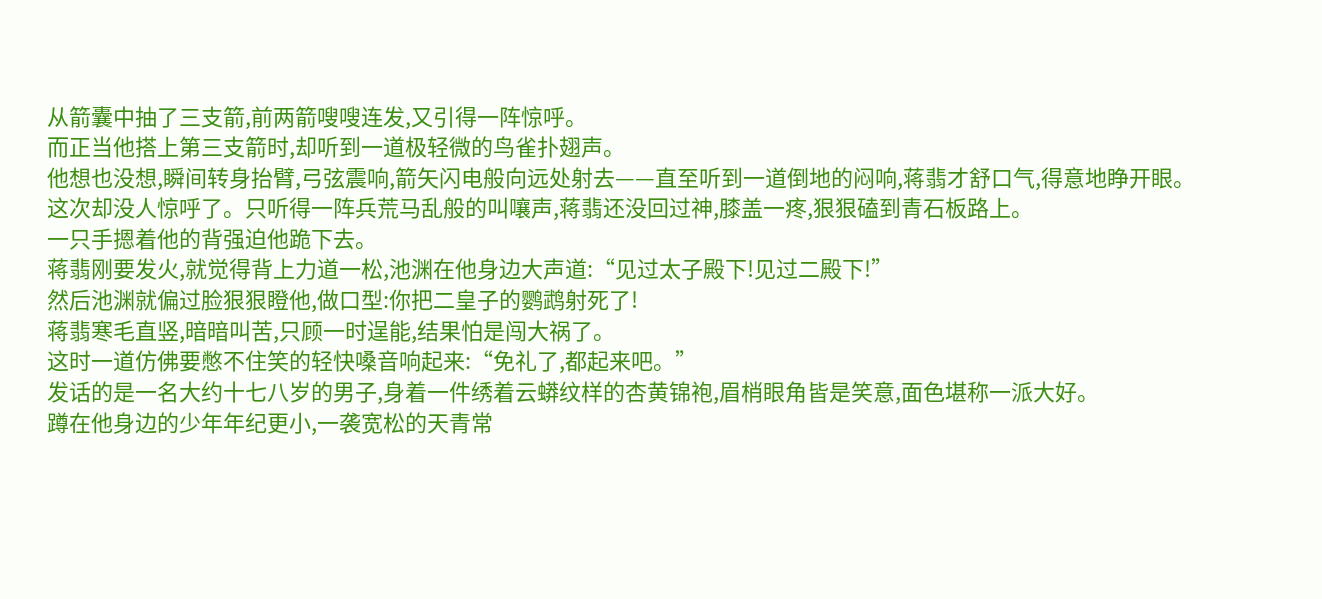从箭囊中抽了三支箭,前两箭嗖嗖连发,又引得一阵惊呼。
而正当他搭上第三支箭时,却听到一道极轻微的鸟雀扑翅声。
他想也没想,瞬间转身抬臂,弓弦震响,箭矢闪电般向远处射去——直至听到一道倒地的闷响,蒋翡才舒口气,得意地睁开眼。
这次却没人惊呼了。只听得一阵兵荒马乱般的叫嚷声,蒋翡还没回过神,膝盖一疼,狠狠磕到青石板路上。
一只手摁着他的背强迫他跪下去。
蒋翡刚要发火,就觉得背上力道一松,池渊在他身边大声道:“见过太子殿下!见过二殿下!”
然后池渊就偏过脸狠狠瞪他,做口型:你把二皇子的鹦鹉射死了!
蒋翡寒毛直竖,暗暗叫苦,只顾一时逞能,结果怕是闯大祸了。
这时一道仿佛要憋不住笑的轻快嗓音响起来:“免礼了,都起来吧。”
发话的是一名大约十七八岁的男子,身着一件绣着云蟒纹样的杏黄锦袍,眉梢眼角皆是笑意,面色堪称一派大好。
蹲在他身边的少年年纪更小,一袭宽松的天青常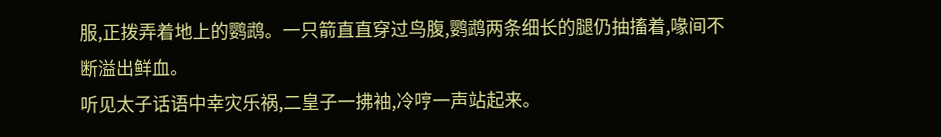服,正拨弄着地上的鹦鹉。一只箭直直穿过鸟腹,鹦鹉两条细长的腿仍抽搐着,喙间不断溢出鲜血。
听见太子话语中幸灾乐祸,二皇子一拂袖,冷哼一声站起来。